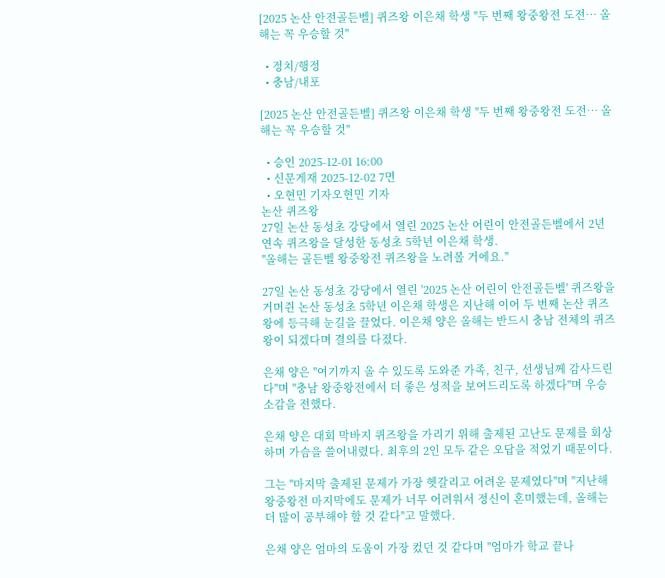[2025 논산 안전골든벨] 퀴즈왕 이은채 학생 "두 번째 왕중왕전 도전… 올해는 꼭 우승할 것"

  • 정치/행정
  • 충남/내포

[2025 논산 안전골든벨] 퀴즈왕 이은채 학생 "두 번째 왕중왕전 도전… 올해는 꼭 우승할 것"

  • 승인 2025-12-01 16:00
  • 신문게재 2025-12-02 7면
  • 오현민 기자오현민 기자
논산 퀴즈왕
27일 논산 동성초 강당에서 열린 2025 논산 어린이 안전골든벨에서 2년 연속 퀴즈왕을 달성한 동성초 5학년 이은채 학생.
"올해는 골든벨 왕중왕전 퀴즈왕을 노려볼 거에요."

27일 논산 동성초 강당에서 열린 '2025 논산 어린이 안전골든벨' 퀴즈왕을 거머쥔 논산 동성초 5학년 이은채 학생은 지난해 이어 두 번째 논산 퀴즈왕에 등극해 눈길을 끌었다. 이은채 양은 올해는 반드시 충남 전체의 퀴즈왕이 되겠다며 결의를 다졌다.

은채 양은 "여기까지 올 수 있도록 도와준 가족, 친구, 선생님께 감사드린다"며 "충남 왕중왕전에서 더 좋은 성적을 보여드리도록 하겠다"며 우승 소감을 전했다.

은채 양은 대회 막바지 퀴즈왕을 가리기 위해 출제된 고난도 문제를 회상하며 가슴을 쓸어내렸다. 최후의 2인 모두 같은 오답을 적었기 때문이다.

그는 "마지막 출제된 문제가 가장 헷갈리고 어려운 문제였다"며 "지난해 왕중왕전 마지막에도 문제가 너무 어려워서 정신이 혼미했는데, 올해는 더 많이 공부해야 할 것 같다"고 말했다.

은채 양은 엄마의 도움이 가장 컸던 것 같다며 "엄마가 학교 끝나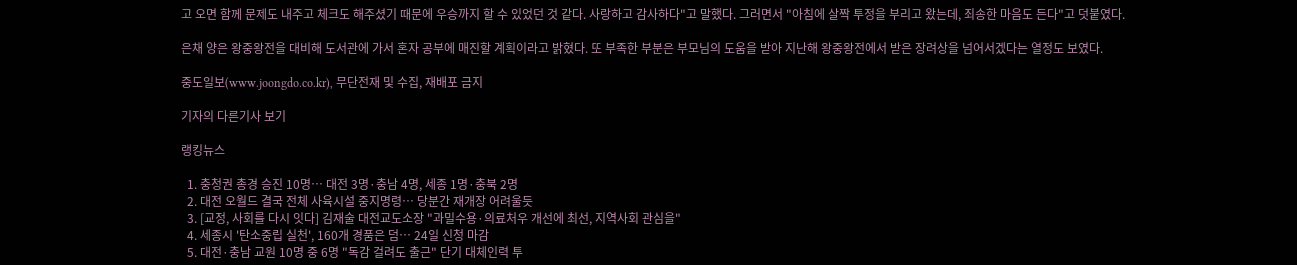고 오면 함께 문제도 내주고 체크도 해주셨기 때문에 우승까지 할 수 있었던 것 같다. 사랑하고 감사하다"고 말했다. 그러면서 "아침에 살짝 투정을 부리고 왔는데, 죄송한 마음도 든다"고 덧붙였다.

은채 양은 왕중왕전을 대비해 도서관에 가서 혼자 공부에 매진할 계획이라고 밝혔다. 또 부족한 부분은 부모님의 도움을 받아 지난해 왕중왕전에서 받은 장려상을 넘어서겠다는 열정도 보였다.

중도일보(www.joongdo.co.kr), 무단전재 및 수집, 재배포 금지

기자의 다른기사 보기

랭킹뉴스

  1. 충청권 총경 승진 10명… 대전 3명·충남 4명, 세종 1명·충북 2명
  2. 대전 오월드 결국 전체 사육시설 중지명령… 당분간 재개장 어려울듯
  3. [교정, 사회를 다시 잇다] 김재술 대전교도소장 "과밀수용·의료처우 개선에 최선, 지역사회 관심을"
  4. 세종시 '탄소중립 실천', 160개 경품은 덤… 24일 신청 마감
  5. 대전·충남 교원 10명 중 6명 "독감 걸려도 출근" 단기 대체인력 투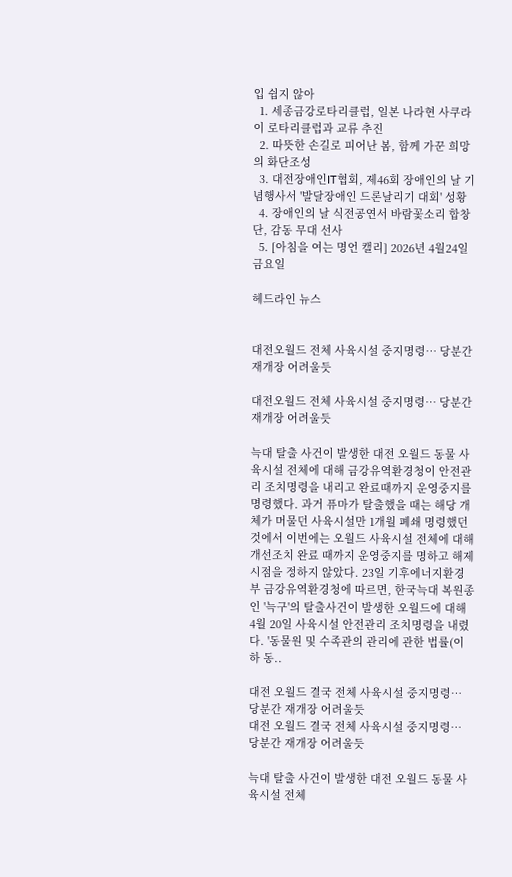입 쉽지 않아
  1. 세종금강로타리클럽, 일본 나라현 사쿠라이 로타리클럽과 교류 추진
  2. 따뜻한 손길로 피어난 봄, 함께 가꾼 희망의 화단조성
  3. 대전장애인IT협회, 제46회 장애인의 날 기념행사서 '발달장애인 드론날리기 대회' 성황
  4. 장애인의 날 식전공연서 바람꽃소리 합창단, 감동 무대 선사
  5. [아침을 여는 명언 캘리] 2026년 4월24일 금요일

헤드라인 뉴스


대전오월드 전체 사육시설 중지명령… 당분간 재개장 어려울듯

대전오월드 전체 사육시설 중지명령… 당분간 재개장 어려울듯

늑대 탈출 사건이 발생한 대전 오월드 동물 사육시설 전체에 대해 금강유역환경청이 안전관리 조치명령을 내리고 완료때까지 운영중지를 명령했다. 과거 퓨마가 탈출했을 때는 해당 개체가 머물던 사육시설만 1개월 폐쇄 명령했던 것에서 이번에는 오월드 사육시설 전체에 대해 개선조치 완료 때까지 운영중지를 명하고 해제 시점을 정하지 않았다. 23일 기후에너지환경부 금강유역환경청에 따르면, 한국늑대 복원종인 '늑구'의 탈출사건이 발생한 오월드에 대해 4월 20일 사육시설 안전관리 조치명령을 내렸다. '동물원 및 수족관의 관리에 관한 법률(이하 동..

대전 오월드 결국 전체 사육시설 중지명령… 당분간 재개장 어려울듯
대전 오월드 결국 전체 사육시설 중지명령… 당분간 재개장 어려울듯

늑대 탈출 사건이 발생한 대전 오월드 동물 사육시설 전체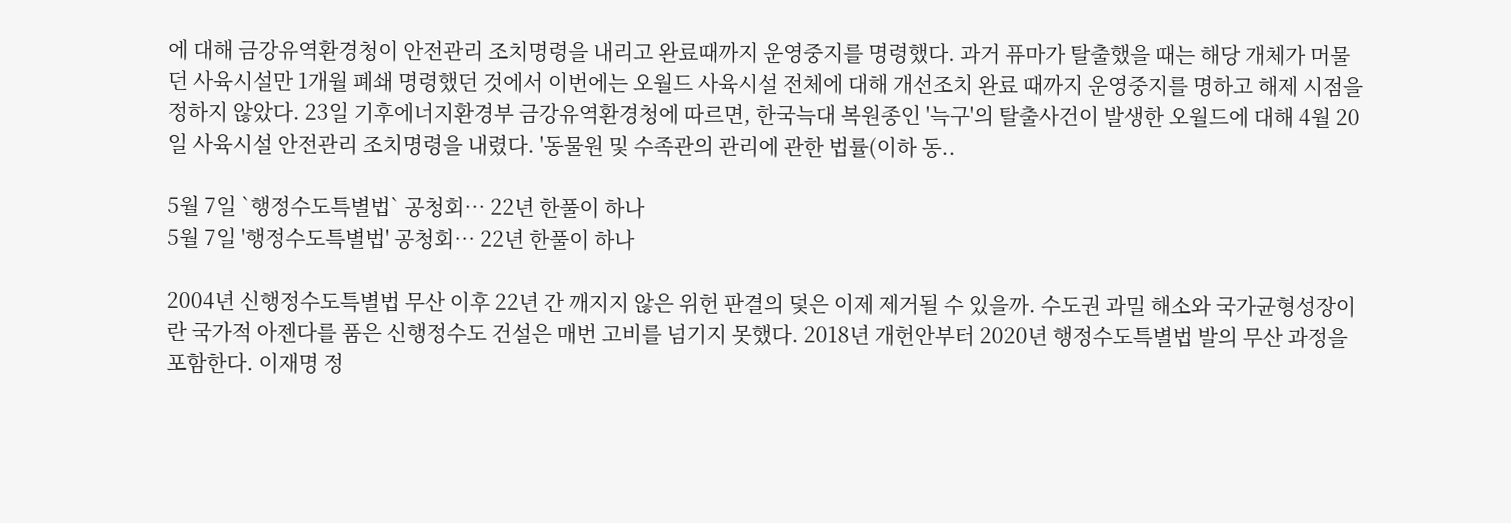에 대해 금강유역환경청이 안전관리 조치명령을 내리고 완료때까지 운영중지를 명령했다. 과거 퓨마가 탈출했을 때는 해당 개체가 머물던 사육시설만 1개월 폐쇄 명령했던 것에서 이번에는 오월드 사육시설 전체에 대해 개선조치 완료 때까지 운영중지를 명하고 해제 시점을 정하지 않았다. 23일 기후에너지환경부 금강유역환경청에 따르면, 한국늑대 복원종인 '늑구'의 탈출사건이 발생한 오월드에 대해 4월 20일 사육시설 안전관리 조치명령을 내렸다. '동물원 및 수족관의 관리에 관한 법률(이하 동..

5월 7일 `행정수도특별법` 공청회… 22년 한풀이 하나
5월 7일 '행정수도특별법' 공청회… 22년 한풀이 하나

2004년 신행정수도특별법 무산 이후 22년 간 깨지지 않은 위헌 판결의 덫은 이제 제거될 수 있을까. 수도권 과밀 해소와 국가균형성장이란 국가적 아젠다를 품은 신행정수도 건설은 매번 고비를 넘기지 못했다. 2018년 개헌안부터 2020년 행정수도특별법 발의 무산 과정을 포함한다. 이재명 정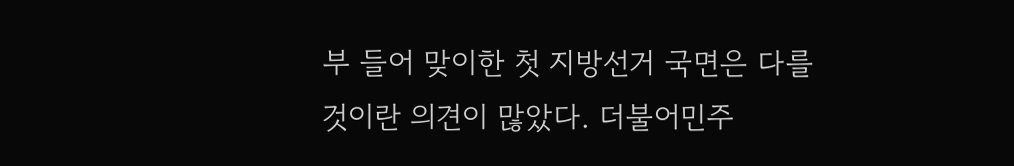부 들어 맞이한 첫 지방선거 국면은 다를 것이란 의견이 많았다. 더불어민주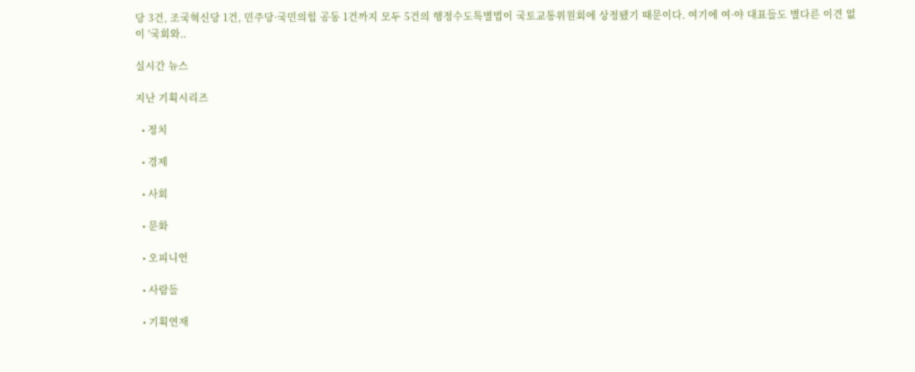당 3건, 조국혁신당 1건, 민주당·국민의힘 공동 1건까지 모두 5건의 행정수도특별법이 국토교통위원회에 상정됐기 때문이다. 여기에 여·야 대표들도 별다른 이견 없이 '국회와..

실시간 뉴스

지난 기획시리즈

  • 정치

  • 경제

  • 사회

  • 문화

  • 오피니언

  • 사람들

  • 기획연재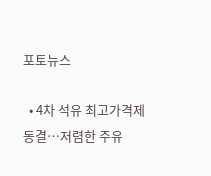포토뉴스

  • 4차 석유 최고가격제 동결…저렴한 주유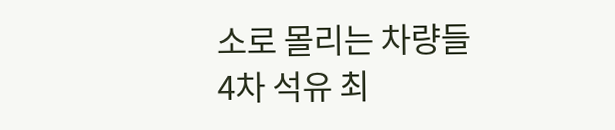소로 몰리는 차량들 4차 석유 최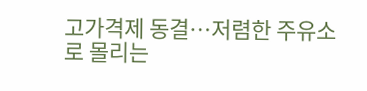고가격제 동결…저렴한 주유소로 몰리는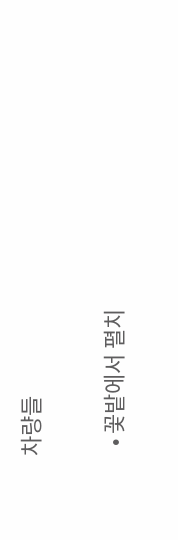차량들

  • 꽃밭에서 펼치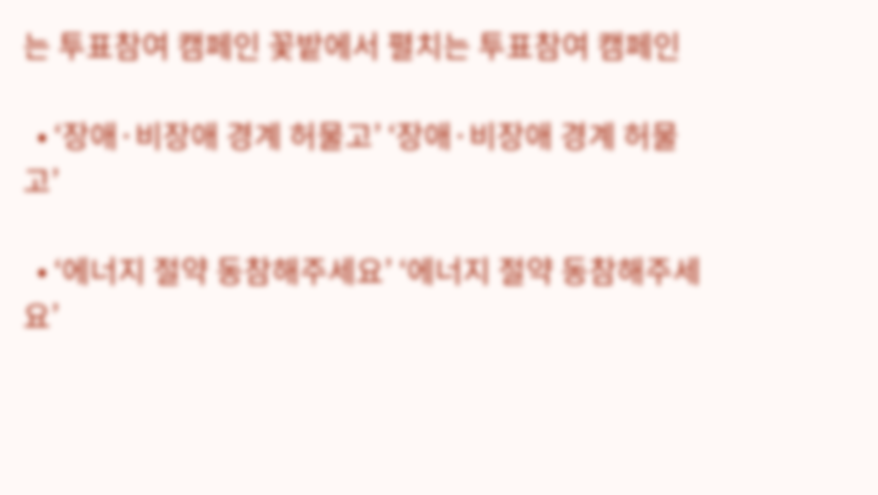는 투표참여 캠페인 꽃밭에서 펼치는 투표참여 캠페인

  • ‘장애·비장애 경계 허물고’ ‘장애·비장애 경계 허물고’

  • ‘에너지 절약 동참해주세요’ ‘에너지 절약 동참해주세요’